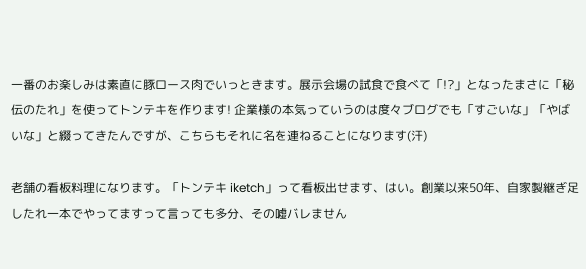一番のお楽しみは素直に豚ロース肉でいっときます。展示会場の試食で食べて「!?」となったまさに「秘伝のたれ」を使ってトンテキを作ります! 企業様の本気っていうのは度々ブログでも「すごいな」「やばいな」と綴ってきたんですが、こちらもそれに名を連ねることになります(汗)

老舗の看板料理になります。「トンテキ iketch」って看板出せます、はい。創業以来50年、自家製継ぎ足したれ一本でやってますって言っても多分、その嘘バレません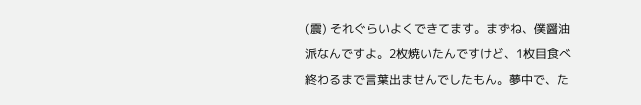(震) それぐらいよくできてます。まずね、僕醤油派なんですよ。2枚焼いたんですけど、1枚目食べ終わるまで言葉出ませんでしたもん。夢中で、た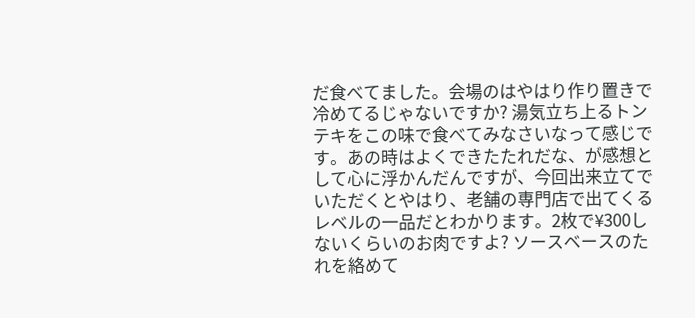だ食べてました。会場のはやはり作り置きで冷めてるじゃないですか? 湯気立ち上るトンテキをこの味で食べてみなさいなって感じです。あの時はよくできたたれだな、が感想として心に浮かんだんですが、今回出来立てでいただくとやはり、老舗の専門店で出てくるレベルの一品だとわかります。2枚で¥300しないくらいのお肉ですよ? ソースベースのたれを絡めて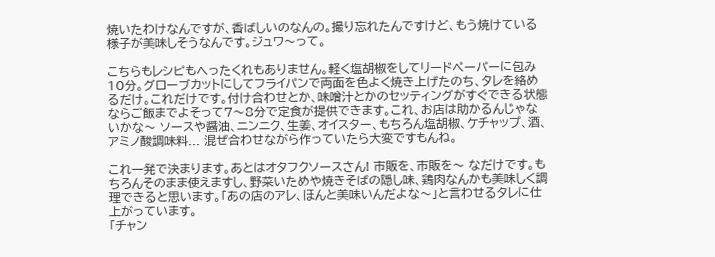焼いたわけなんですが、香ばしいのなんの。撮り忘れたんですけど、もう焼けている様子が美味しそうなんです。ジュワ〜って。

こちらもレシピもへったくれもありません。軽く塩胡椒をしてリードペーパーに包み10分。グローブカットにしてフライパンで両面を色よく焼き上げたのち、タレを絡めるだけ。これだけです。付け合わせとか、味噌汁とかのセッティングがすぐできる状態ならご飯までよそって7〜8分で定食が提供できます。これ、お店は助かるんじゃないかな〜 ソースや醤油、ニンニク、生姜、オイスター、もちろん塩胡椒、ケチャップ、酒、アミノ酸調味料... 混ぜ合わせながら作っていたら大変ですもんね。

これ一発で決まります。あとはオタフクソースさん! 市販を、市販を〜 なだけです。もちろんそのまま使えますし、野菜いためや焼きそばの隠し味、鶏肉なんかも美味しく調理できると思います。「あの店のアレ、ほんと美味いんだよな〜」と言わせるタレに仕上がっています。
「チャン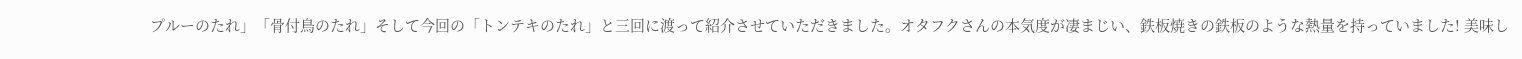プルーのたれ」「骨付鳥のたれ」そして今回の「トンテキのたれ」と三回に渡って紹介させていただきました。オタフクさんの本気度が凄まじい、鉄板焼きの鉄板のような熱量を持っていました! 美味し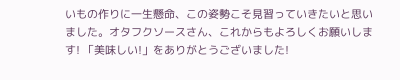いもの作りに一生懸命、この姿勢こそ見習っていきたいと思いました。オタフクソースさん、これからもよろしくお願いします! 「美味しい!」をありがとうございました!